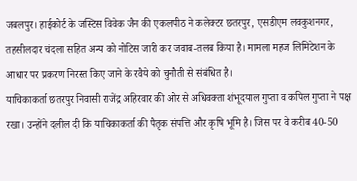जबलपुर। हाईकोर्ट के जस्टिस विवेक जैन की एकलपीठ ने कलेक्टर छतरपुर, एसडीएम लवकुशनगर, तहसीलदार चंदला सहित अन्य को नोटिस जारी कर जवाब-तलब किया है। मामला महज लिमिटेशन के आधार पर प्रकरण निरस्त किए जाने के रवैये को चुनौती से संबंधित है।
याचिकाकर्ता छतरपुर निवासी राजेंद्र अहिरवार की ओर से अधिवक्ता शंभूदयाल गुप्ता व कपिल गुप्ता ने पक्ष रखा। उन्होंने दलील दी कि याचिकाकर्ता की पैतृक संपत्ति और कृषि भूमि है। जिस पर वे करीब 40-50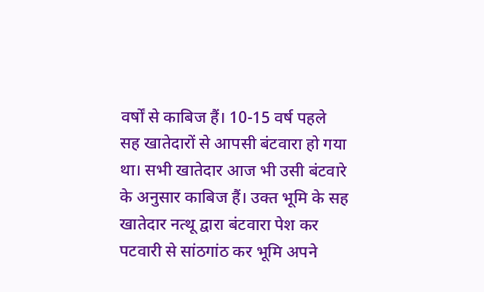वर्षों से काबिज हैं। 10-15 वर्ष पहले सह खातेदारों से आपसी बंटवारा हो गया था। सभी खातेदार आज भी उसी बंटवारे के अनुसार काबिज हैं। उक्त भूमि के सह खातेदार नत्थू द्वारा बंटवारा पेश कर पटवारी से सांठगांठ कर भूमि अपने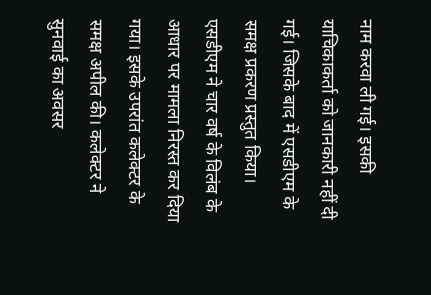नाम करवा ली गई। इसकी याचिकाकर्ता को जानकारी नहीं दी गई। जिसके बाद में एसडीएम के समक्ष प्रकरण प्रस्तुत किया। एसडीएम ने चार वर्ष के विलंब के आधार पर मामला निरस्त कर दिया गया। इसके उपरांत कलेक्टर के समक्ष अपील की। कलेक्टर ने सुनवाई का अवसर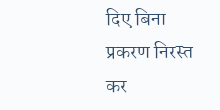दिए बिना प्रकरण निरस्त कर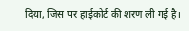दिया, जिस पर हाईकोर्ट की शरण ली गई है।